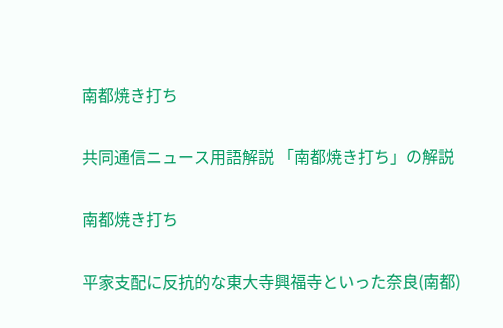南都焼き打ち

共同通信ニュース用語解説 「南都焼き打ち」の解説

南都焼き打ち

平家支配に反抗的な東大寺興福寺といった奈良(南都)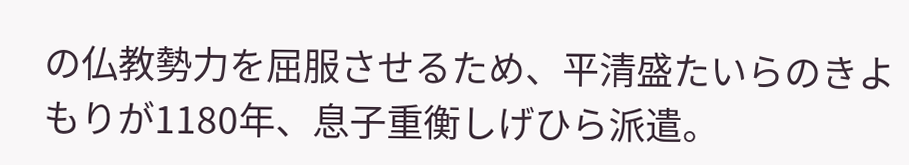の仏教勢力を屈服させるため、平清盛たいらのきよもりが1180年、息子重衡しげひら派遣。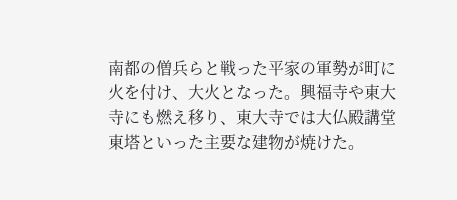南都の僧兵らと戦った平家の軍勢が町に火を付け、大火となった。興福寺や東大寺にも燃え移り、東大寺では大仏殿講堂東塔といった主要な建物が焼けた。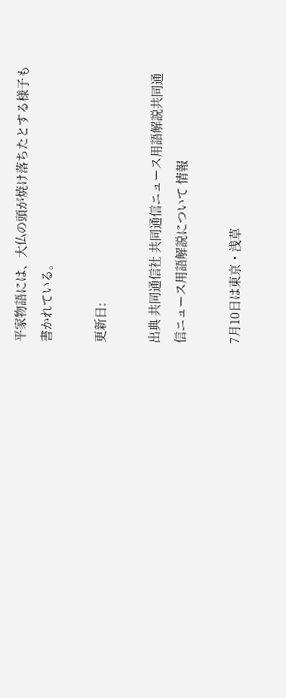平家物語には、大仏の頭が焼け落ちたとする様子も書かれている。

更新日:

出典 共同通信社 共同通信ニュース用語解説共同通信ニュース用語解説について 情報

7月10日は東京・浅草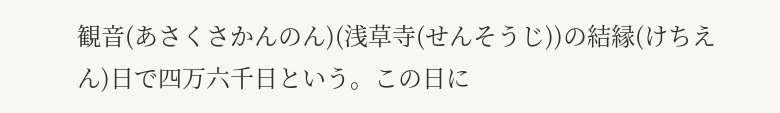観音(あさくさかんのん)(浅草寺(せんそうじ))の結縁(けちえん)日で四万六千日という。この日に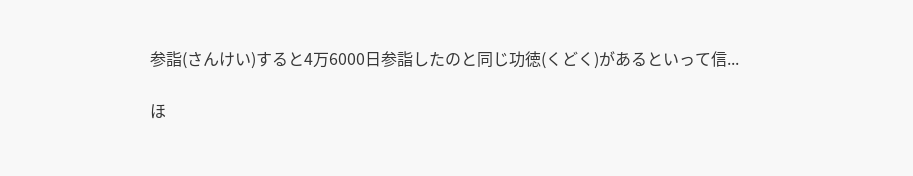参詣(さんけい)すると4万6000日参詣したのと同じ功徳(くどく)があるといって信...

ほ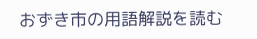おずき市の用語解説を読む